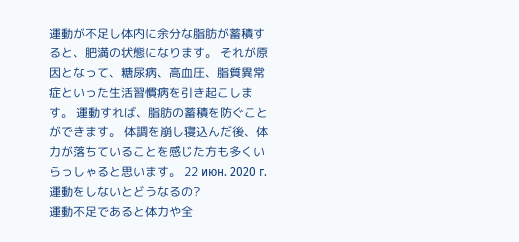運動が不足し体内に余分な脂肪が蓄積すると、肥満の状態になります。 それが原因となって、糖尿病、高血圧、脂質異常症といった生活習慣病を引き起こします。 運動すれば、脂肪の蓄積を防ぐことができます。 体調を崩し寝込んだ後、体力が落ちていることを感じた方も多くいらっしゃると思います。 22 июн. 2020 г.
運動をしないとどうなるの?
運動不足であると体力や全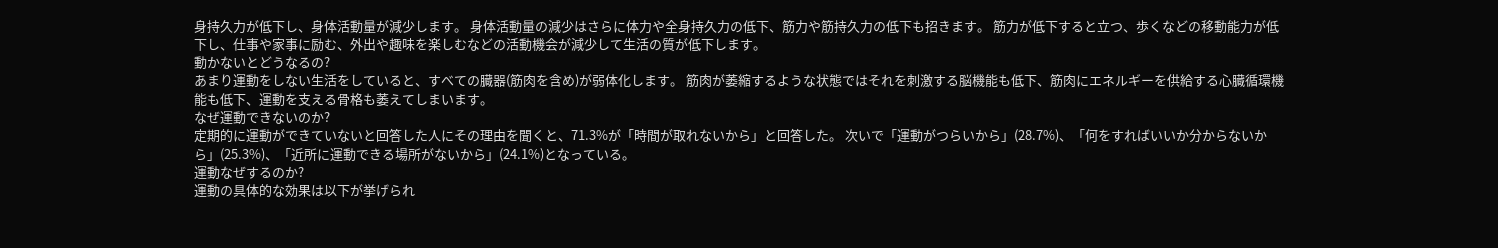身持久力が低下し、身体活動量が減少します。 身体活動量の減少はさらに体力や全身持久力の低下、筋力や筋持久力の低下も招きます。 筋力が低下すると立つ、歩くなどの移動能力が低下し、仕事や家事に励む、外出や趣味を楽しむなどの活動機会が減少して生活の質が低下します。
動かないとどうなるの?
あまり運動をしない生活をしていると、すべての臓器(筋肉を含め)が弱体化します。 筋肉が萎縮するような状態ではそれを刺激する脳機能も低下、筋肉にエネルギーを供給する心臓循環機能も低下、運動を支える骨格も萎えてしまいます。
なぜ運動できないのか?
定期的に運動ができていないと回答した人にその理由を聞くと、71.3%が「時間が取れないから」と回答した。 次いで「運動がつらいから」(28.7%)、「何をすればいいか分からないから」(25.3%)、「近所に運動できる場所がないから」(24.1%)となっている。
運動なぜするのか?
運動の具体的な効果は以下が挙げられ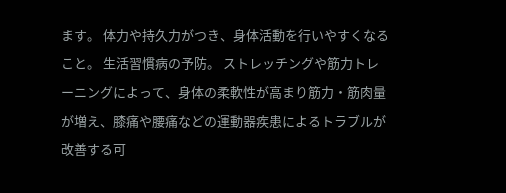ます。 体力や持久力がつき、身体活動を行いやすくなること。 生活習慣病の予防。 ストレッチングや筋力トレーニングによって、身体の柔軟性が高まり筋力・筋肉量が増え、膝痛や腰痛などの運動器疾患によるトラブルが改善する可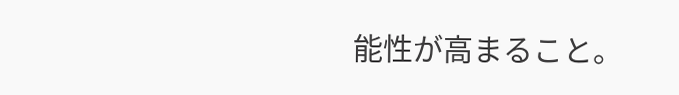能性が高まること。